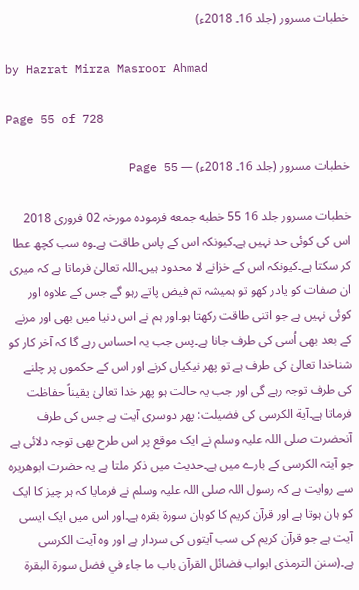خطبات مسرور (جلد 16۔ 2018ء)

by Hazrat Mirza Masroor Ahmad

Page 55 of 728

خطبات مسرور (جلد 16۔ 2018ء) — Page 55

خطبات مسرور جلد 16 55 خطبه جمعه فرمودہ مورخہ 02 فروری 2018 اس کی کوئی حد نہیں ہے۔کیونکہ اس کے پاس طاقت ہے۔وہ سب کچھ عطا کر سکتا ہے۔کیونکہ اس کے خزانے لا محدود ہیں۔اللہ تعالیٰ فرماتا ہے کہ میری ان صفات کو یادر کھو تو ہمیشہ تم فیض پاتے رہو گے جس کے علاوہ اور کوئی نہیں ہے جو اتنی طاقت رکھتا ہو۔اور ہم نے اس دنیا میں بھی اور مرنے کے بعد بھی اُسی کی طرف جانا ہے۔پس جب یہ احساس رہے گا کہ آخر کار کو شناخدا تعالیٰ کی طرف ہے تو پھر نیکیاں کرنے اور اس کے حکموں پر چلنے کی طرف توجہ رہے گی اور جب یہ حالت ہو پھر خدا تعالیٰ یقیناً حفاظت فرماتا ہے۔آیة الکرسی کی فضیلت: پھر دوسری آیت ہے جس کی طرف آنحضرت صلی اللہ علیہ وسلم نے ایک موقع پر اس طرح بھی توجہ دلائی ہے جو آیتہ الکرسی کے بارے میں ہے۔حدیث میں ذکر ملتا ہے یہ حضرت ابوھریرہ سے روایت ہے کہ رسول اللہ صلی اللہ علیہ وسلم نے فرمایا کہ ہر چیز کا ایک کو ہان ہوتا ہے اور قرآن کریم کا کوہان سورۃ بقرہ ہے۔اور اس میں ایک ایسی آیت ہے جو قرآن کریم کی سب آیتوں کی سردار ہے اور وہ آیت الکرسی ہے۔(سنن الترمذی ابواب فضائل القرآن باب ما جاء في فضل سورة البقرة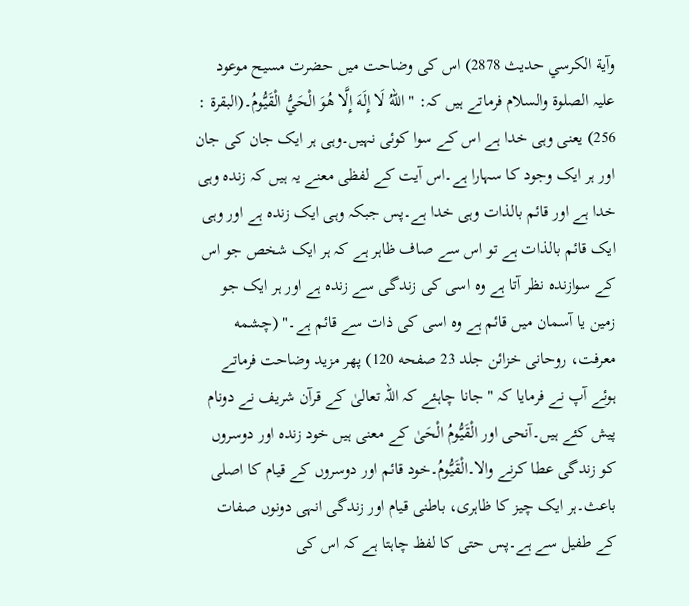وآية الكرسي حديث 2878) اس کی وضاحت میں حضرت مسیح موعود علیہ الصلوۃ والسلام فرماتے ہیں کہ: " اللهُ لَا إِلَهَ إِلَّا هُوَ الْحَيُّ الْقَيُّومُ۔(البقرة : 256) یعنی وہی خدا ہے اس کے سوا کوئی نہیں۔وہی ہر ایک جان کی جان اور ہر ایک وجود کا سہارا ہے۔اس آیت کے لفظی معنے یہ ہیں کہ زندہ وہی خدا ہے اور قائم بالذات وہی خدا ہے۔پس جبکہ وہی ایک زندہ ہے اور وہی ایک قائم بالذات ہے تو اس سے صاف ظاہر ہے کہ ہر ایک شخص جو اس کے سوازندہ نظر آتا ہے وہ اسی کی زندگی سے زندہ ہے اور ہر ایک جو زمین یا آسمان میں قائم ہے وہ اسی کی ذات سے قائم ہے۔" (چشمه معرفت، روحانی خزائن جلد 23 صفحه 120) پھر مزید وضاحت فرماتے ہوئے آپ نے فرمایا کہ " جانا چاہئے کہ اللہ تعالیٰ کے قرآن شریف نے دونام پیش کئے ہیں۔آنحی اور الْقَيُّومُ الْحَیٰ کے معنی ہیں خود زندہ اور دوسروں کو زندگی عطا کرنے والا۔الْقَيُّومُ۔خود قائم اور دوسروں کے قیام کا اصلی باعث۔ہر ایک چیز کا ظاہری، باطنی قیام اور زندگی انہی دونوں صفات کے طفیل سے ہے۔پس حتی کا لفظ چاہتا ہے کہ اس کی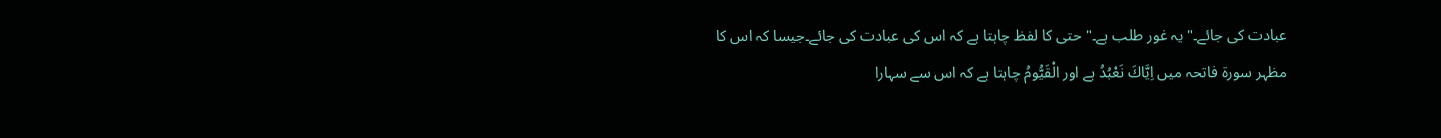عبادت کی جائے۔" یہ غور طلب ہے۔" حتی کا لفظ چاہتا ہے کہ اس کی عبادت کی جائے۔جیسا کہ اس کا مظہر سورۃ فاتحہ میں اِيَّاكَ نَعْبُدُ ہے اور الْقَيُّومُ چاہتا ہے کہ اس سے سہارا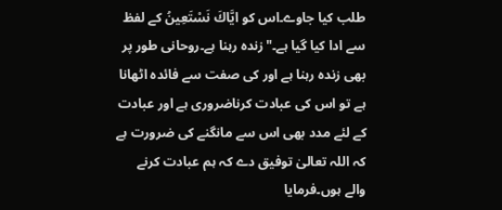طلب کیا جاوے۔اس کو ايَّاكَ نَسْتَعِينُ کے لفظ سے ادا کیا گیا ہے۔"زندہ رہنا ہے۔روحانی طور پر بھی زندہ رہنا ہے اور کی صفت سے فائدہ اٹھانا ہے تو اس کی عبادت کرناضروری ہے اور عبادت کے لئے مدد بھی اس سے مانگنے کی ضرورت ہے کہ اللہ تعالیٰ توفیق دے کہ ہم عبادت کرنے والے ہوں۔فرمایا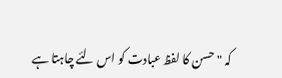کہ " حسن کا لفظ عبادت کو اس لئے چاہتا ہے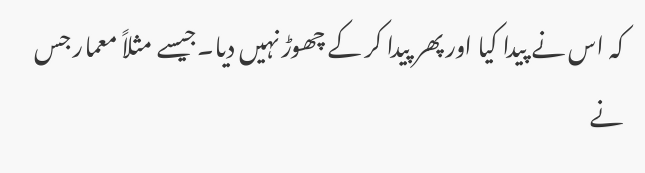کہ اس نے پیدا کیا اور پھر پیدا کر کے چھوڑ نہیں دیا۔جیسے مثلاً معمار جس نے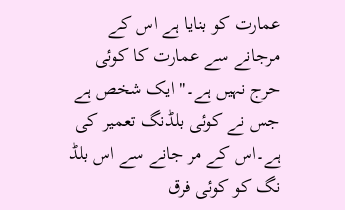عمارت کو بنایا ہے اس کے مرجانے سے عمارت کا کوئی حرج نہیں ہے۔" ایک شخص ہے جس نے کوئی بلڈنگ تعمیر کی ہے۔اس کے مر جانے سے اس بلڈ نگ کو کوئی فرق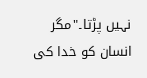نہیں پڑتا۔"مگر انسان کو خدا کی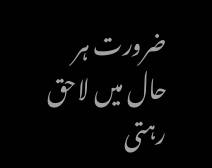ضرورت ہر حال میں لاحق رہتی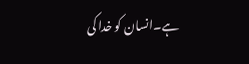ہے۔انسان کو خدا کی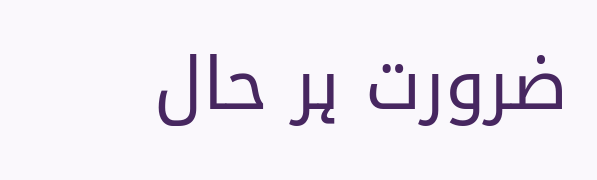ضرورت ہر حال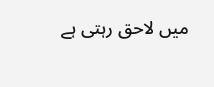میں لاحق رہتی ہے